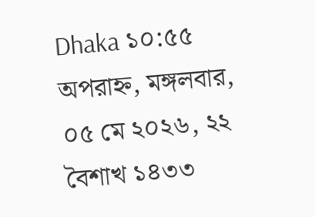Dhaka ১০:৫৫ অপরাহ্ন, মঙ্গলবার, ০৫ মে ২০২৬, ২২ বৈশাখ ১৪৩৩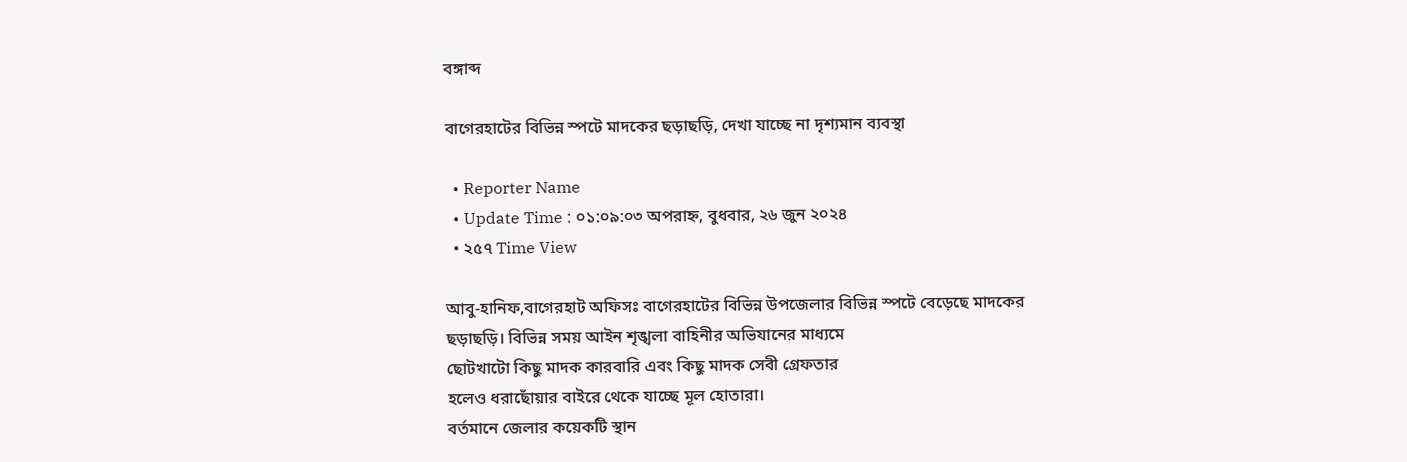বঙ্গাব্দ

বাগেরহাটের বিভিন্ন স্পটে মাদকের ছড়াছড়ি, দেখা যাচ্ছে না দৃশ্যমান ব্যবস্থা

  • Reporter Name
  • Update Time : ০১:০৯:০৩ অপরাহ্ন, বুধবার, ২৬ জুন ২০২৪
  • ২৫৭ Time View

আবু-হানিফ,বাগেরহাট অফিসঃ বাগেরহাটের বিভিন্ন উপজেলার বিভিন্ন স্পটে বেড়েছে মাদকের
ছড়াছড়ি। বিভিন্ন সময় আইন শৃঙ্খলা বাহিনীর অভিযানের মাধ্যমে
ছোটখাটো কিছু মাদক কারবারি এবং কিছু মাদক সেবী গ্রেফতার
হলেও ধরাছোঁয়ার বাইরে থেকে যাচ্ছে মূল হোতারা।
বর্তমানে জেলার কয়েকটি স্থান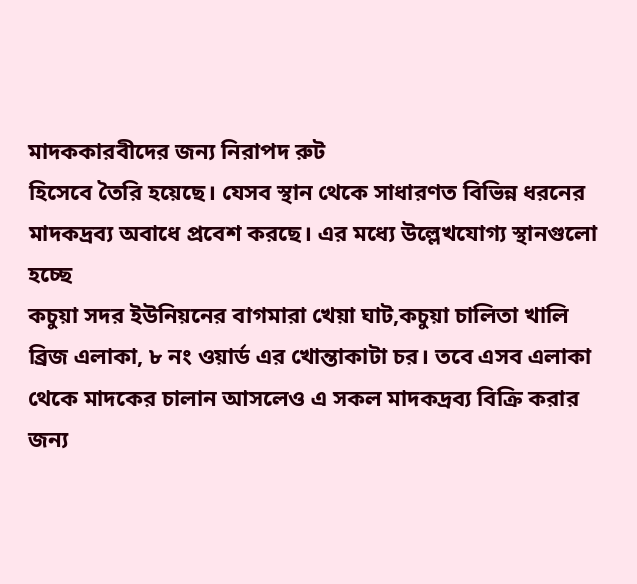মাদককারবীদের জন্য নিরাপদ রুট
হিসেবে তৈরি হয়েছে। যেসব স্থান থেকে সাধারণত বিভিন্ন ধরনের
মাদকদ্রব্য অবাধে প্রবেশ করছে। এর মধ্যে উল্লেখযোগ্য স্থানগুলো হচ্ছে
কচুয়া সদর ইউনিয়নের বাগমারা খেয়া ঘাট,কচুয়া চালিতা খালি
ব্রিজ এলাকা, ৮ নং ওয়ার্ড এর খোন্তাকাটা চর। তবে এসব এলাকা
থেকে মাদকের চালান আসলেও এ সকল মাদকদ্রব্য বিক্রি করার জন্য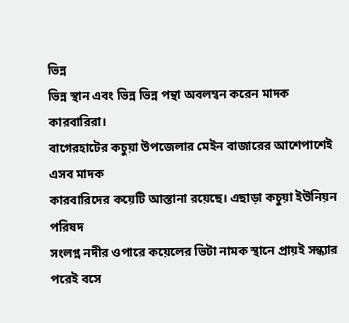ভিন্ন
ভিন্ন স্থান এবং ভিন্ন ভিন্ন পন্থা অবলম্বন করেন মাদক কারবারিরা।
বাগেরহাটের কচুয়া উপজেলার মেইন বাজারের আশেপাশেই এসব মাদক
কারবারিদের কয়েটি আস্তানা রয়েছে। এছাড়া কচুয়া ইউনিয়ন পরিষদ
সংলগ্ন নদীর ওপারে কয়েলের ভিটা নামক স্থানে প্রায়ই সন্ধ্যার পরেই বসে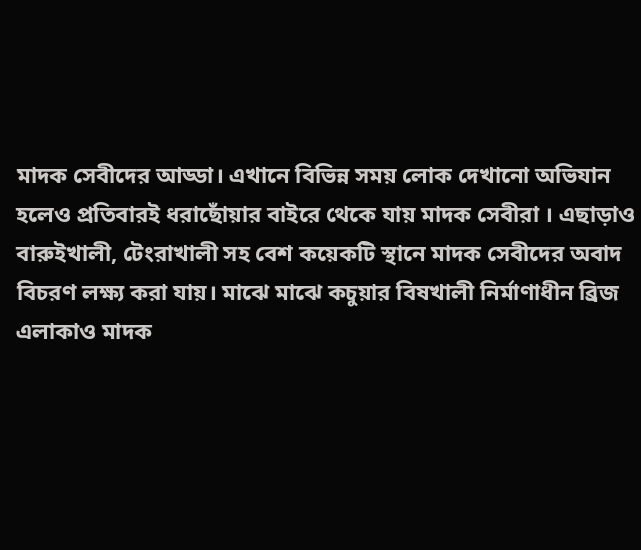মাদক সেবীদের আড্ডা। এখানে বিভিন্ন সময় লোক দেখানো অভিযান
হলেও প্রতিবারই ধরাছোঁয়ার বাইরে থেকে যায় মাদক সেবীরা । এছাড়াও
বারুইখালী, টেংরাখালী সহ বেশ কয়েকটি স্থানে মাদক সেবীদের অবাদ
বিচরণ লক্ষ্য করা যায়। মাঝে মাঝে কচুয়ার বিষখালী নির্মাণাধীন ব্রিজ
এলাকাও মাদক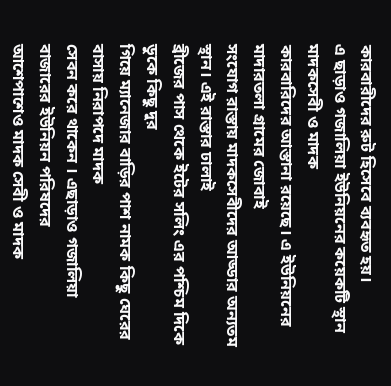কারবারীদের রুট হিসেবে ব্যবহৃত হয়।
এ ছাড়াও গজালিয়া ইউনিয়নের কয়েকটি স্থান মাদকসেবী ও মাদক
কারবারিদের আস্তানা রয়েছে। এ ইউনিয়নের মাদারতলা গ্রামের জোবাই
সংযোগ রাস্তায় মাদকসেবীদের আড্ডার অন্যতম স্থান। এই রাস্তার ঢালাই
ব্রীজের পাস থেকে ইটের সলিং এর পশ্চিম দিকে ডুকে কিছু দুর
গিয়ে ম্যানেজার বাড়ির পাশ নামক কিছু ঘেরের বাসায় নিরাপদে মাদক
সেবন করে থাকেন । এছাড়াও গজালিয়া বাজারের ইউনিয়ন পরিষদের
আশেপাশেও মাদক সেবী ও মাদক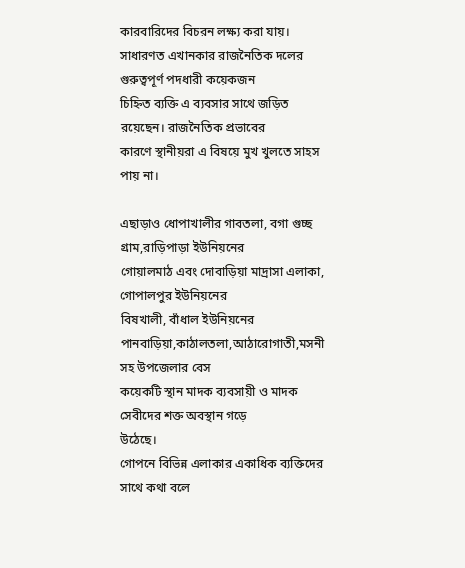কারবারিদের বিচরন লক্ষ্য করা যায়।
সাধারণত এখানকার রাজনৈতিক দলের গুরুত্বপূর্ণ পদধারী কয়েকজন
চিহ্নিত ব্যক্তি এ ব্যবসার সাথে জড়িত রয়েছেন। রাজনৈতিক প্রভাবের
কারণে স্থানীয়রা এ বিষয়ে মুখ খুলতে সাহস পায় না।

এছাড়াও ধোপাখালীর গাবতলা, বগা গুচ্ছ গ্রাম,রাড়িপাড়া ইউনিয়নের
গোয়ালমাঠ এবং দোবাড়িয়া মাদ্রাসা এলাকা, গোপালপুর ইউনিয়নের
বিষখালী, বাঁধাল ইউনিয়নের
পানবাড়িয়া,কাঠালতলা,আঠারোগাতী,মসনী সহ উপজেলার বেস
কয়েকটি স্থান মাদক ব্যবসায়ী ও মাদক সেবীদের শক্ত অবস্থান গড়ে
উঠেছে।
গোপনে বিভিন্ন এলাকার একাধিক ব্যক্তিদের সাথে কথা বলে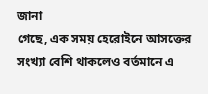জানা
গেছে, এক সময় হেরোইনে আসক্তের সংখ্যা বেশি থাকলেও বর্তমানে এ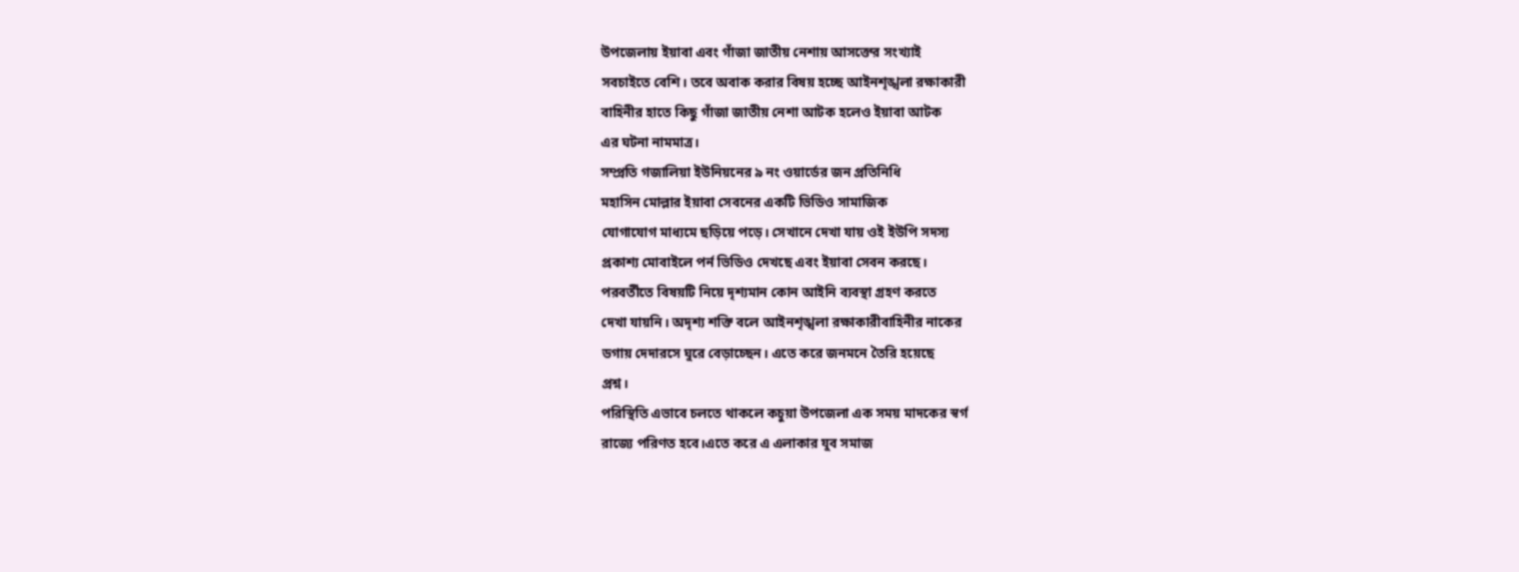উপজেলায় ইয়াবা এবং গাঁজা জাতীয় নেশায় আসক্তের সংখ্যাই
সবচাইতে বেশি। তবে অবাক করার বিষয় হচ্ছে আইনশৃঙ্খলা রক্ষাকারী
বাহিনীর হাতে কিছু গাঁজা জাতীয় নেশা আটক হলেও ইয়াবা আটক
এর ঘটনা নামমাত্র।
সম্প্রতি গজালিয়া ইউনিয়নের ৯ নং ওয়ার্ডের জন প্রতিনিধি
মহাসিন মোল্লার ইয়াবা সেবনের একটি ভিডিও সামাজিক
যোগাযোগ মাধ্যমে ছড়িয়ে পড়ে। সেখানে দেখা যায় ওই ইউপি সদস্য
প্রকাশ্য মোবাইলে পর্ন ভিডিও দেখছে এবং ইয়াবা সেবন করছে।
পরবর্তীতে বিষয়টি নিয়ে দৃশ্যমান কোন আইনি ব্যবস্থা গ্রহণ করতে
দেখা যায়নি। অদৃশ্য শক্তি বলে আইনশৃঙ্খলা রক্ষাকারীবাহিনীর নাকের
ডগায় দেদারসে ঘুরে বেড়াচ্ছেন। এতে করে জনমনে তৈরি হয়েছে
প্রশ্ন।
পরিস্থিতি এভাবে চলতে থাকলে কচুয়া উপজেলা এক সময় মাদকের স্বর্গ
রাজ্যে পরিণত হবে।এতে করে এ এলাকার যুব সমাজ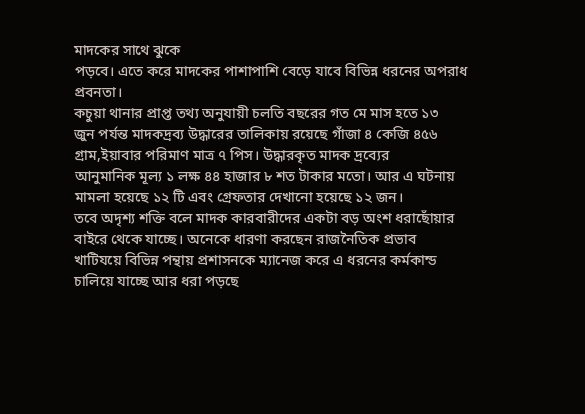মাদকের সাথে ঝুকে
পড়বে। এতে করে মাদকের পাশাপাশি বেড়ে যাবে বিভিন্ন ধরনের অপরাধ
প্রবনতা।
কচুয়া থানার প্রাপ্ত তথ্য অনুযায়ী চলতি বছরের গত মে মাস হতে ১৩
জুন পর্যন্ত মাদকদ্রব্য উদ্ধারের তালিকায় রয়েছে গাঁজা ৪ কেজি ৪৫৬
গ্রাম,ইয়াবার পরিমাণ মাত্র ৭ পিস। উদ্ধারকৃত মাদক দ্রব্যের
আনুমানিক মূল্য ১ লক্ষ ৪৪ হাজার ৮ শত টাকার মতো। আর এ ঘটনায়
মামলা হয়েছে ১২ টি এবং গ্রেফতার দেখানো হয়েছে ১২ জন।
তবে অদৃশ্য শক্তি বলে মাদক কারবারীদের একটা বড় অংশ ধরাছোঁয়ার
বাইরে থেকে যাচ্ছে। অনেকে ধারণা করছেন রাজনৈতিক প্রভাব
খাটিযয়ে বিভিন্ন পন্থায় প্রশাসনকে ম্যানেজ করে এ ধরনের কর্মকান্ড
চালিয়ে যাচ্ছে আর ধরা পড়ছে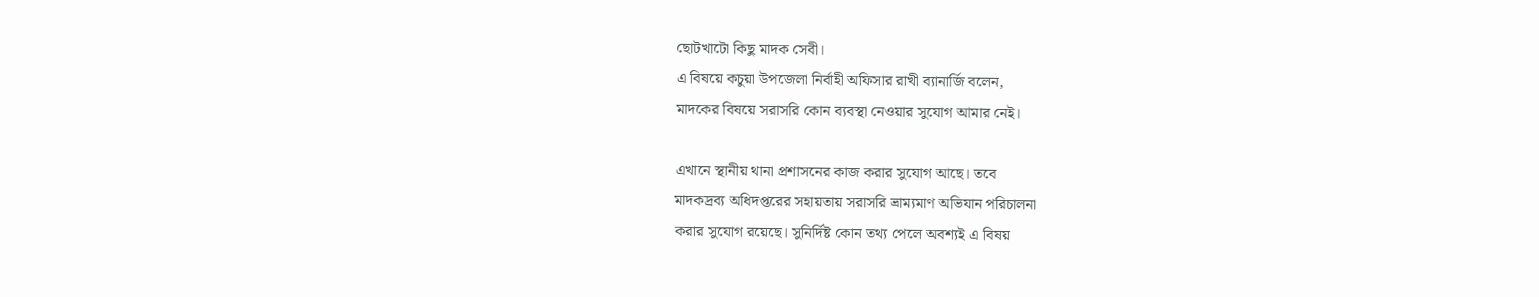ছোটখাটো কিছু মাদক সেবী।
এ বিষয়ে কচুয়া উপজেলা নির্বাহী অফিসার রাখী ব্যানার্জি বলেন,
মাদকের বিষয়ে সরাসরি কোন ব্যবস্থা নেওয়ার সুযোগ আমার নেই।

এখানে স্থানীয় থানা প্রশাসনের কাজ করার সুযোগ আছে। তবে
মাদকদ্রব্য অধিদপ্তরের সহায়তায় সরাসরি ভ্রাম্যমাণ অভিযান পরিচালনা
করার সুযোগ রয়েছে। সুনির্দিষ্ট কোন তথ্য পেলে অবশ্যই এ বিষয়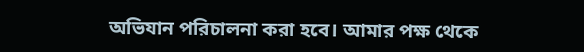অভিযান পরিচালনা করা হবে। আমার পক্ষ থেকে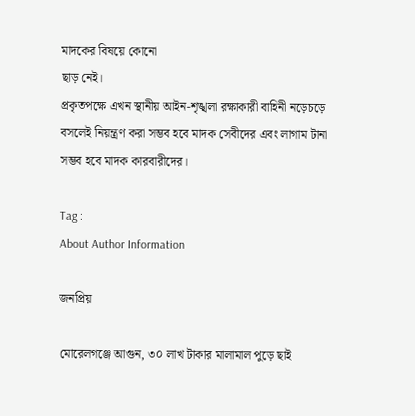মাদকের বিষয়ে কোনো
ছাড় নেই।
প্রকৃতপক্ষে এখন স্থানীয় আইন-শৃঙ্খলা রক্ষাকারী বাহিনী নড়েচড়ে
বসলেই নিয়ন্ত্রণ করা সম্ভব হবে মাদক সেবীদের এবং লাগাম টানা
সম্ভব হবে মাদক কারবারীদের।

Tag :
About Author Information

জনপ্রিয়

মোরেলগঞ্জে আগুন, ৩০ লাখ টাকার মালামাল পুড়ে ছাই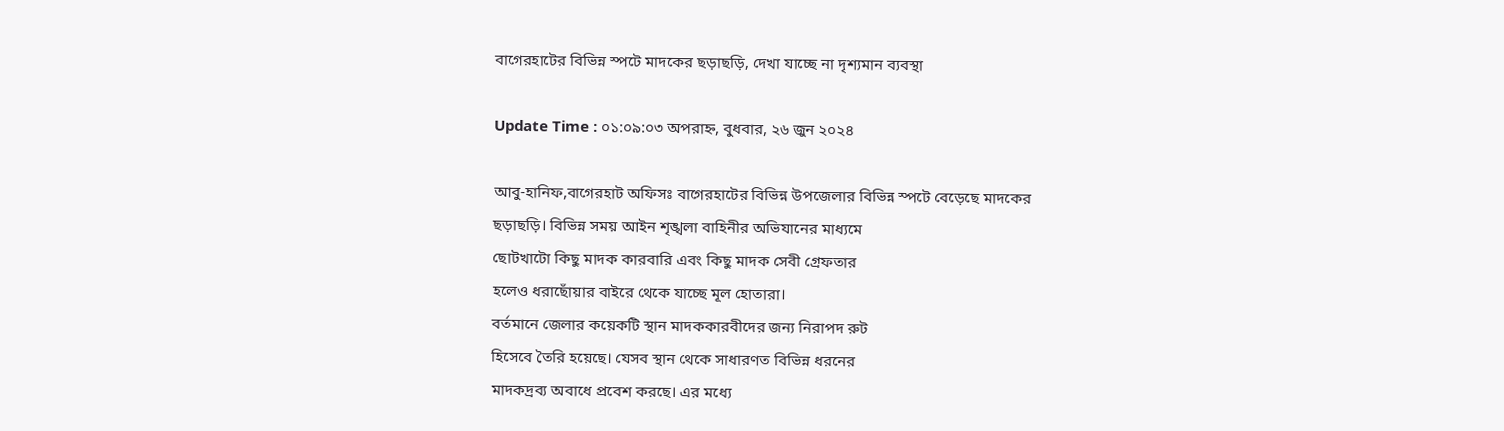বাগেরহাটের বিভিন্ন স্পটে মাদকের ছড়াছড়ি, দেখা যাচ্ছে না দৃশ্যমান ব্যবস্থা

Update Time : ০১:০৯:০৩ অপরাহ্ন, বুধবার, ২৬ জুন ২০২৪

আবু-হানিফ,বাগেরহাট অফিসঃ বাগেরহাটের বিভিন্ন উপজেলার বিভিন্ন স্পটে বেড়েছে মাদকের
ছড়াছড়ি। বিভিন্ন সময় আইন শৃঙ্খলা বাহিনীর অভিযানের মাধ্যমে
ছোটখাটো কিছু মাদক কারবারি এবং কিছু মাদক সেবী গ্রেফতার
হলেও ধরাছোঁয়ার বাইরে থেকে যাচ্ছে মূল হোতারা।
বর্তমানে জেলার কয়েকটি স্থান মাদককারবীদের জন্য নিরাপদ রুট
হিসেবে তৈরি হয়েছে। যেসব স্থান থেকে সাধারণত বিভিন্ন ধরনের
মাদকদ্রব্য অবাধে প্রবেশ করছে। এর মধ্যে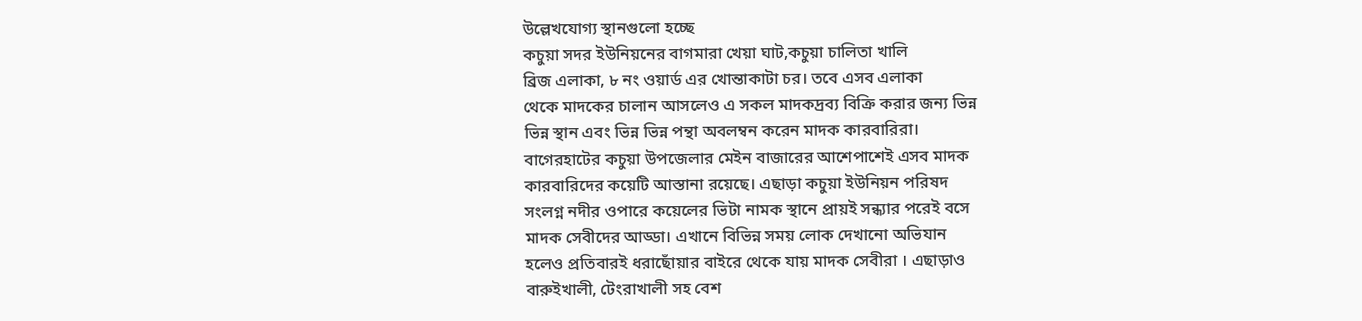উল্লেখযোগ্য স্থানগুলো হচ্ছে
কচুয়া সদর ইউনিয়নের বাগমারা খেয়া ঘাট,কচুয়া চালিতা খালি
ব্রিজ এলাকা, ৮ নং ওয়ার্ড এর খোন্তাকাটা চর। তবে এসব এলাকা
থেকে মাদকের চালান আসলেও এ সকল মাদকদ্রব্য বিক্রি করার জন্য ভিন্ন
ভিন্ন স্থান এবং ভিন্ন ভিন্ন পন্থা অবলম্বন করেন মাদক কারবারিরা।
বাগেরহাটের কচুয়া উপজেলার মেইন বাজারের আশেপাশেই এসব মাদক
কারবারিদের কয়েটি আস্তানা রয়েছে। এছাড়া কচুয়া ইউনিয়ন পরিষদ
সংলগ্ন নদীর ওপারে কয়েলের ভিটা নামক স্থানে প্রায়ই সন্ধ্যার পরেই বসে
মাদক সেবীদের আড্ডা। এখানে বিভিন্ন সময় লোক দেখানো অভিযান
হলেও প্রতিবারই ধরাছোঁয়ার বাইরে থেকে যায় মাদক সেবীরা । এছাড়াও
বারুইখালী, টেংরাখালী সহ বেশ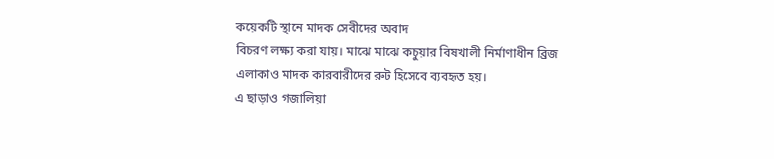কয়েকটি স্থানে মাদক সেবীদের অবাদ
বিচরণ লক্ষ্য করা যায়। মাঝে মাঝে কচুয়ার বিষখালী নির্মাণাধীন ব্রিজ
এলাকাও মাদক কারবারীদের রুট হিসেবে ব্যবহৃত হয়।
এ ছাড়াও গজালিয়া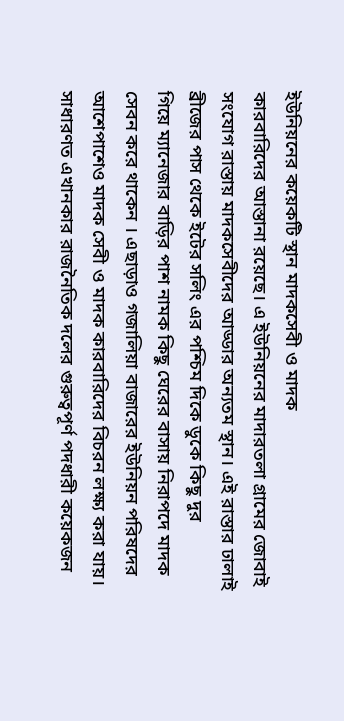ইউনিয়নের কয়েকটি স্থান মাদকসেবী ও মাদক
কারবারিদের আস্তানা রয়েছে। এ ইউনিয়নের মাদারতলা গ্রামের জোবাই
সংযোগ রাস্তায় মাদকসেবীদের আড্ডার অন্যতম স্থান। এই রাস্তার ঢালাই
ব্রীজের পাস থেকে ইটের সলিং এর পশ্চিম দিকে ডুকে কিছু দুর
গিয়ে ম্যানেজার বাড়ির পাশ নামক কিছু ঘেরের বাসায় নিরাপদে মাদক
সেবন করে থাকেন । এছাড়াও গজালিয়া বাজারের ইউনিয়ন পরিষদের
আশেপাশেও মাদক সেবী ও মাদক কারবারিদের বিচরন লক্ষ্য করা যায়।
সাধারণত এখানকার রাজনৈতিক দলের গুরুত্বপূর্ণ পদধারী কয়েকজন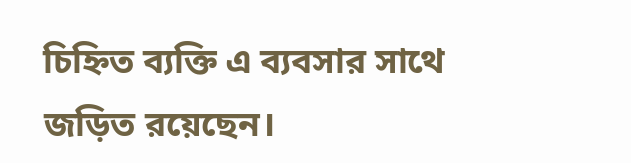চিহ্নিত ব্যক্তি এ ব্যবসার সাথে জড়িত রয়েছেন।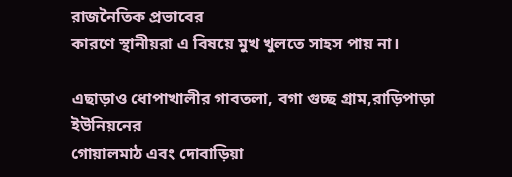রাজনৈতিক প্রভাবের
কারণে স্থানীয়রা এ বিষয়ে মুখ খুলতে সাহস পায় না।

এছাড়াও ধোপাখালীর গাবতলা, বগা গুচ্ছ গ্রাম,রাড়িপাড়া ইউনিয়নের
গোয়ালমাঠ এবং দোবাড়িয়া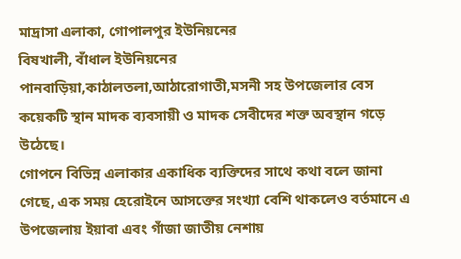মাদ্রাসা এলাকা, গোপালপুর ইউনিয়নের
বিষখালী, বাঁধাল ইউনিয়নের
পানবাড়িয়া,কাঠালতলা,আঠারোগাতী,মসনী সহ উপজেলার বেস
কয়েকটি স্থান মাদক ব্যবসায়ী ও মাদক সেবীদের শক্ত অবস্থান গড়ে
উঠেছে।
গোপনে বিভিন্ন এলাকার একাধিক ব্যক্তিদের সাথে কথা বলে জানা
গেছে, এক সময় হেরোইনে আসক্তের সংখ্যা বেশি থাকলেও বর্তমানে এ
উপজেলায় ইয়াবা এবং গাঁজা জাতীয় নেশায়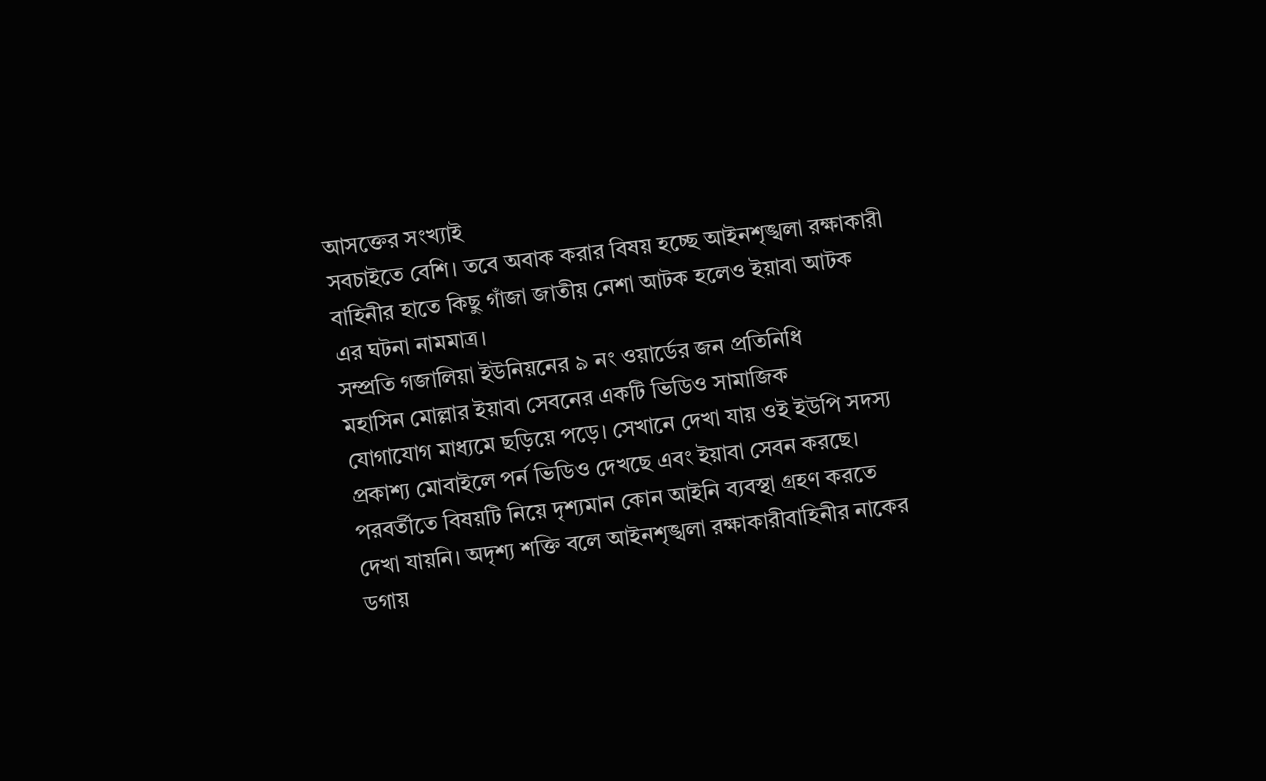আসক্তের সংখ্যাই
সবচাইতে বেশি। তবে অবাক করার বিষয় হচ্ছে আইনশৃঙ্খলা রক্ষাকারী
বাহিনীর হাতে কিছু গাঁজা জাতীয় নেশা আটক হলেও ইয়াবা আটক
এর ঘটনা নামমাত্র।
সম্প্রতি গজালিয়া ইউনিয়নের ৯ নং ওয়ার্ডের জন প্রতিনিধি
মহাসিন মোল্লার ইয়াবা সেবনের একটি ভিডিও সামাজিক
যোগাযোগ মাধ্যমে ছড়িয়ে পড়ে। সেখানে দেখা যায় ওই ইউপি সদস্য
প্রকাশ্য মোবাইলে পর্ন ভিডিও দেখছে এবং ইয়াবা সেবন করছে।
পরবর্তীতে বিষয়টি নিয়ে দৃশ্যমান কোন আইনি ব্যবস্থা গ্রহণ করতে
দেখা যায়নি। অদৃশ্য শক্তি বলে আইনশৃঙ্খলা রক্ষাকারীবাহিনীর নাকের
ডগায়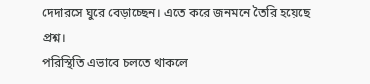দেদারসে ঘুরে বেড়াচ্ছেন। এতে করে জনমনে তৈরি হয়েছে
প্রশ্ন।
পরিস্থিতি এভাবে চলতে থাকলে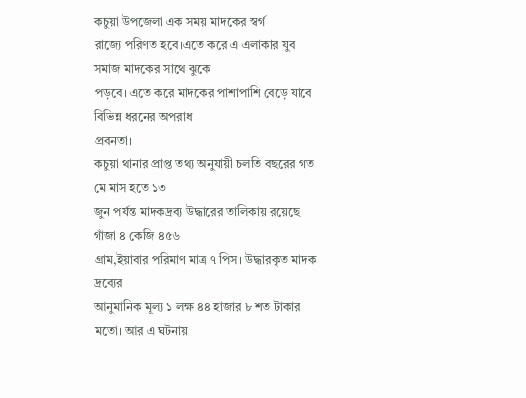কচুয়া উপজেলা এক সময় মাদকের স্বর্গ
রাজ্যে পরিণত হবে।এতে করে এ এলাকার যুব সমাজ মাদকের সাথে ঝুকে
পড়বে। এতে করে মাদকের পাশাপাশি বেড়ে যাবে বিভিন্ন ধরনের অপরাধ
প্রবনতা।
কচুয়া থানার প্রাপ্ত তথ্য অনুযায়ী চলতি বছরের গত মে মাস হতে ১৩
জুন পর্যন্ত মাদকদ্রব্য উদ্ধারের তালিকায় রয়েছে গাঁজা ৪ কেজি ৪৫৬
গ্রাম,ইয়াবার পরিমাণ মাত্র ৭ পিস। উদ্ধারকৃত মাদক দ্রব্যের
আনুমানিক মূল্য ১ লক্ষ ৪৪ হাজার ৮ শত টাকার মতো। আর এ ঘটনায়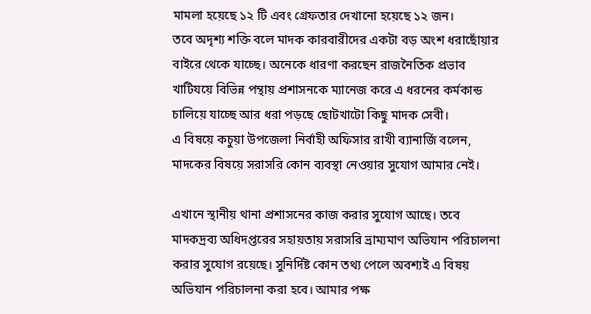মামলা হয়েছে ১২ টি এবং গ্রেফতার দেখানো হয়েছে ১২ জন।
তবে অদৃশ্য শক্তি বলে মাদক কারবারীদের একটা বড় অংশ ধরাছোঁয়ার
বাইরে থেকে যাচ্ছে। অনেকে ধারণা করছেন রাজনৈতিক প্রভাব
খাটিযয়ে বিভিন্ন পন্থায় প্রশাসনকে ম্যানেজ করে এ ধরনের কর্মকান্ড
চালিয়ে যাচ্ছে আর ধরা পড়ছে ছোটখাটো কিছু মাদক সেবী।
এ বিষয়ে কচুয়া উপজেলা নির্বাহী অফিসার রাখী ব্যানার্জি বলেন,
মাদকের বিষয়ে সরাসরি কোন ব্যবস্থা নেওয়ার সুযোগ আমার নেই।

এখানে স্থানীয় থানা প্রশাসনের কাজ করার সুযোগ আছে। তবে
মাদকদ্রব্য অধিদপ্তরের সহায়তায় সরাসরি ভ্রাম্যমাণ অভিযান পরিচালনা
করার সুযোগ রয়েছে। সুনির্দিষ্ট কোন তথ্য পেলে অবশ্যই এ বিষয়
অভিযান পরিচালনা করা হবে। আমার পক্ষ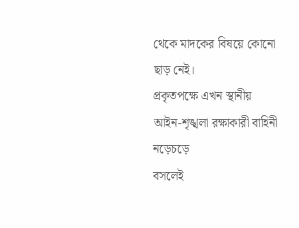থেকে মাদকের বিষয়ে কোনো
ছাড় নেই।
প্রকৃতপক্ষে এখন স্থানীয় আইন-শৃঙ্খলা রক্ষাকারী বাহিনী নড়েচড়ে
বসলেই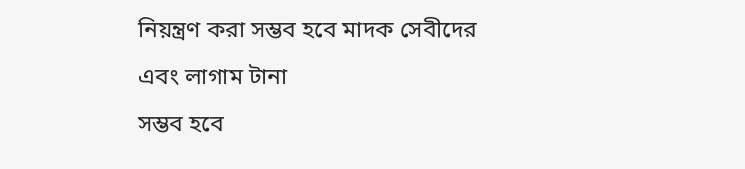নিয়ন্ত্রণ করা সম্ভব হবে মাদক সেবীদের এবং লাগাম টানা
সম্ভব হবে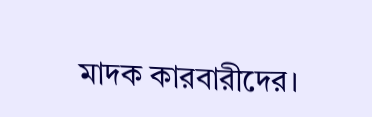মাদক কারবারীদের।